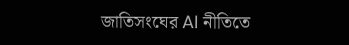জাতিসংঘের AI নীতিতে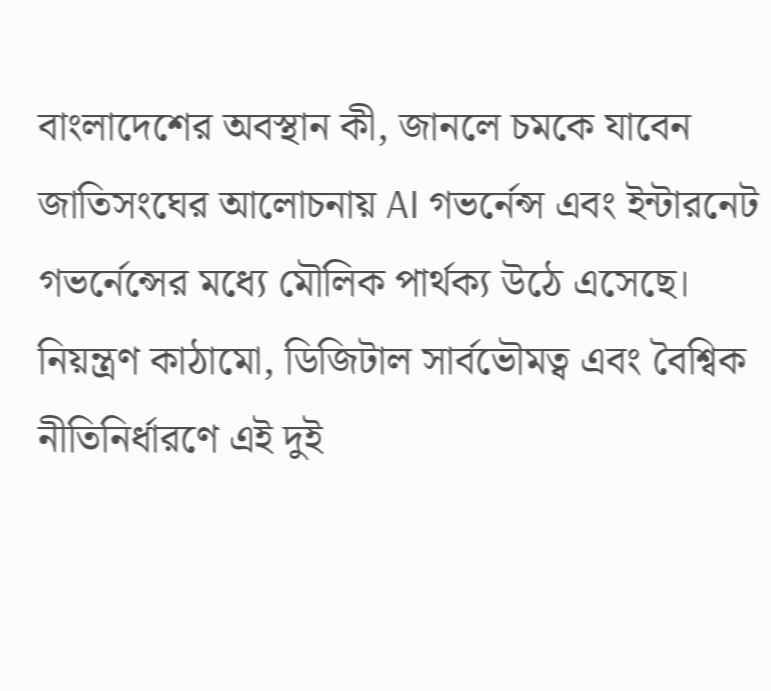বাংলাদেশের অবস্থান কী, জানলে চমকে যাবেন
জাতিসংঘের আলোচনায় AI গভর্নেন্স এবং ইন্টারনেট গভর্নেন্সের মধ্যে মৌলিক পার্থক্য উঠে এসেছে। নিয়ন্ত্রণ কাঠামো, ডিজিটাল সার্বভৌমত্ব এবং বৈশ্বিক নীতিনির্ধারণে এই দুই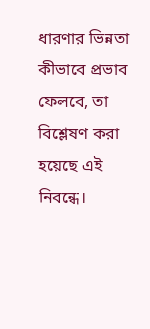ধারণার ভিন্নতা কীভাবে প্রভাব ফেলবে, তা বিশ্লেষণ করা হয়েছে এই নিবন্ধে।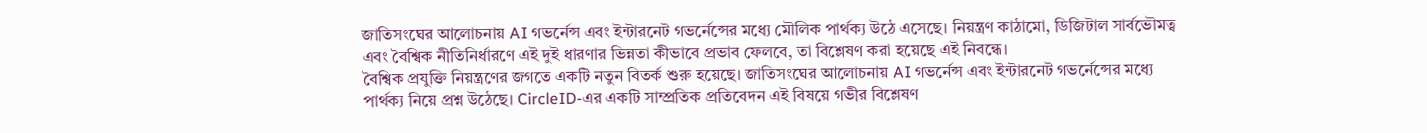জাতিসংঘের আলোচনায় AI গভর্নেন্স এবং ইন্টারনেট গভর্নেন্সের মধ্যে মৌলিক পার্থক্য উঠে এসেছে। নিয়ন্ত্রণ কাঠামো, ডিজিটাল সার্বভৌমত্ব এবং বৈশ্বিক নীতিনির্ধারণে এই দুই ধারণার ভিন্নতা কীভাবে প্রভাব ফেলবে, তা বিশ্লেষণ করা হয়েছে এই নিবন্ধে।
বৈশ্বিক প্রযুক্তি নিয়ন্ত্রণের জগতে একটি নতুন বিতর্ক শুরু হয়েছে। জাতিসংঘের আলোচনায় AI গভর্নেন্স এবং ইন্টারনেট গভর্নেন্সের মধ্যে পার্থক্য নিয়ে প্রশ্ন উঠেছে। CircleID-এর একটি সাম্প্রতিক প্রতিবেদন এই বিষয়ে গভীর বিশ্লেষণ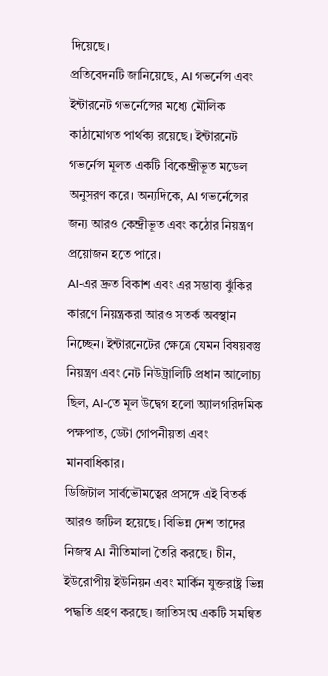দিয়েছে।
প্রতিবেদনটি জানিয়েছে, AI গভর্নেন্স এবং ইন্টারনেট গভর্নেন্সের মধ্যে মৌলিক কাঠামোগত পার্থক্য রয়েছে। ইন্টারনেট গভর্নেন্স মূলত একটি বিকেন্দ্রীভূত মডেল অনুসরণ করে। অন্যদিকে, AI গভর্নেন্সের জন্য আরও কেন্দ্রীভূত এবং কঠোর নিয়ন্ত্রণ প্রয়োজন হতে পারে।
AI-এর দ্রুত বিকাশ এবং এর সম্ভাব্য ঝুঁকির কারণে নিয়ন্ত্রকরা আরও সতর্ক অবস্থান নিচ্ছেন। ইন্টারনেটের ক্ষেত্রে যেমন বিষয়বস্তু নিয়ন্ত্রণ এবং নেট নিউট্রালিটি প্রধান আলোচ্য ছিল, AI-তে মূল উদ্বেগ হলো অ্যালগরিদমিক পক্ষপাত, ডেটা গোপনীয়তা এবং মানবাধিকার।
ডিজিটাল সার্বভৌমত্বের প্রসঙ্গে এই বিতর্ক আরও জটিল হয়েছে। বিভিন্ন দেশ তাদের নিজস্ব AI নীতিমালা তৈরি করছে। চীন, ইউরোপীয় ইউনিয়ন এবং মার্কিন যুক্তরাষ্ট্র ভিন্ন পদ্ধতি গ্রহণ করছে। জাতিসংঘ একটি সমন্বিত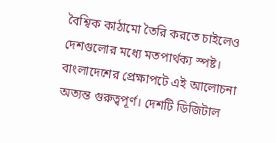বৈশ্বিক কাঠামো তৈরি করতে চাইলেও দেশগুলোর মধ্যে মতপার্থক্য স্পষ্ট।
বাংলাদেশের প্রেক্ষাপটে এই আলোচনা অত্যন্ত গুরুত্বপূর্ণ। দেশটি ডিজিটাল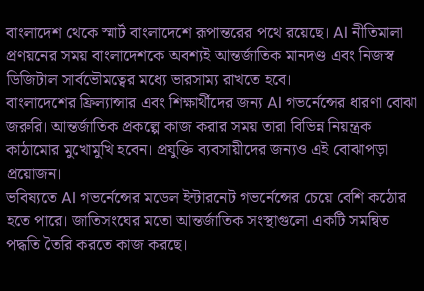বাংলাদেশ থেকে স্মার্ট বাংলাদেশে রূপান্তরের পথে রয়েছে। AI নীতিমালা প্রণয়নের সময় বাংলাদেশকে অবশ্যই আন্তর্জাতিক মানদণ্ড এবং নিজস্ব ডিজিটাল সার্বভৌমত্বের মধ্যে ভারসাম্য রাখতে হবে।
বাংলাদেশের ফ্রিল্যান্সার এবং শিক্ষার্থীদের জন্য AI গভর্নেন্সের ধারণা বোঝা জরুরি। আন্তর্জাতিক প্রকল্পে কাজ করার সময় তারা বিভিন্ন নিয়ন্ত্রক কাঠামোর মুখোমুখি হবেন। প্রযুক্তি ব্যবসায়ীদের জন্যও এই বোঝাপড়া প্রয়োজন।
ভবিষ্যতে AI গভর্নেন্সের মডেল ইন্টারনেট গভর্নেন্সের চেয়ে বেশি কঠোর হতে পারে। জাতিসংঘের মতো আন্তর্জাতিক সংস্থাগুলো একটি সমন্বিত পদ্ধতি তৈরি করতে কাজ করছে।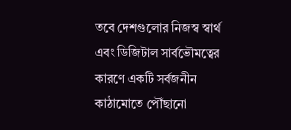তবে দেশগুলোর নিজস্ব স্বার্থ এবং ডিজিটাল সার্বভৌমত্বের কারণে একটি সর্বজনীন কাঠামোতে পৌঁছানো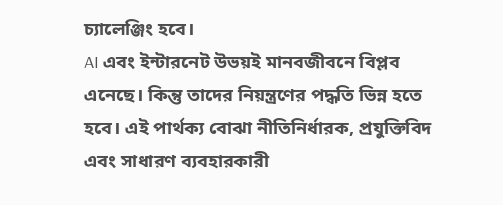চ্যালেঞ্জিং হবে।
AI এবং ইন্টারনেট উভয়ই মানবজীবনে বিপ্লব এনেছে। কিন্তু তাদের নিয়ন্ত্রণের পদ্ধতি ভিন্ন হতে হবে। এই পার্থক্য বোঝা নীতিনির্ধারক, প্রযুক্তিবিদ এবং সাধারণ ব্যবহারকারী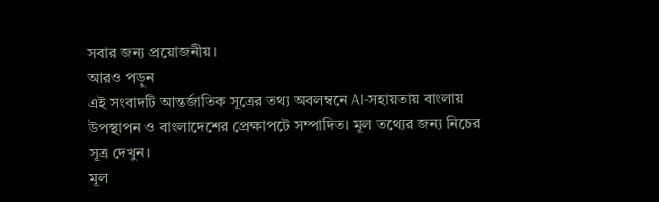সবার জন্য প্রয়োজনীয়।
আরও পড়ুন
এই সংবাদটি আন্তর্জাতিক সূত্রের তথ্য অবলম্বনে AI-সহায়তায় বাংলায় উপস্থাপন ও বাংলাদেশের প্রেক্ষাপটে সম্পাদিত। মূল তথ্যের জন্য নিচের সূত্র দেখুন।
মূল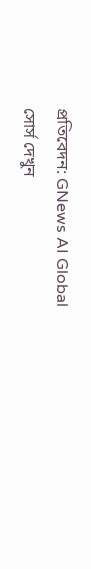প্রতিবেদন: GNews AI Global
সোর্স দেখুন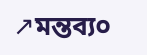↗মন্তব্য০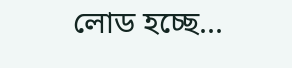লোড হচ্ছে...